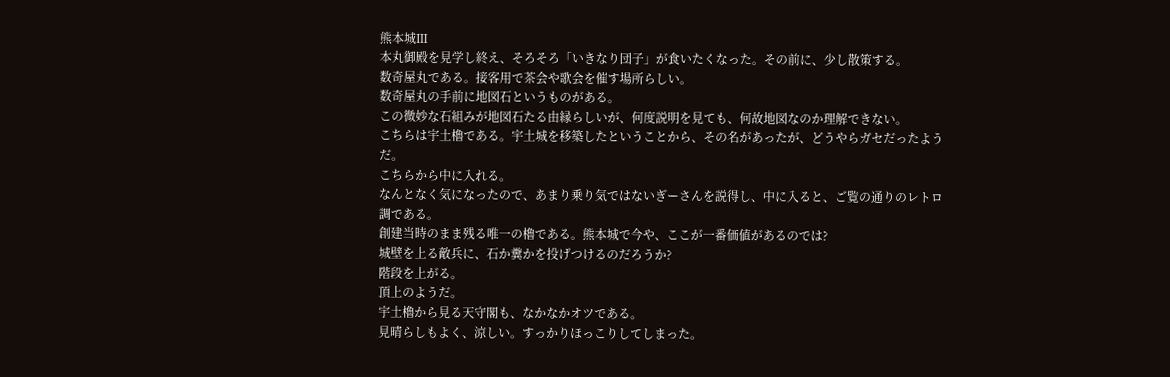熊本城Ⅲ
本丸御殿を見学し終え、そろそろ「いきなり団子」が食いたくなった。その前に、少し散策する。
数奇屋丸である。接客用で茶会や歌会を催す場所らしい。
数奇屋丸の手前に地図石というものがある。
この微妙な石組みが地図石たる由縁らしいが、何度説明を見ても、何故地図なのか理解できない。
こちらは宇土櫓である。宇土城を移築したということから、その名があったが、どうやらガセだったようだ。
こちらから中に入れる。
なんとなく気になったので、あまり乗り気ではないぎーさんを説得し、中に入ると、ご覧の通りのレトロ調である。
創建当時のまま残る唯一の櫓である。熊本城で今や、ここが一番価値があるのでは?
城壁を上る敵兵に、石か糞かを投げつけるのだろうか?
階段を上がる。
頂上のようだ。
宇土櫓から見る天守閣も、なかなかオツである。
見晴らしもよく、涼しい。すっかりほっこりしてしまった。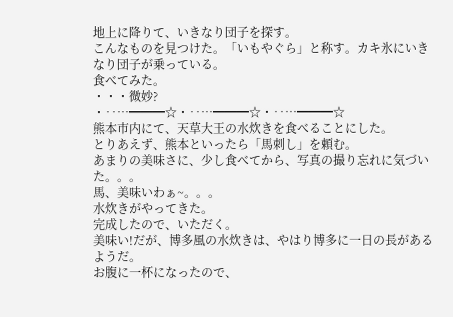地上に降りて、いきなり団子を探す。
こんなものを見つけた。「いもやぐら」と称す。カキ氷にいきなり団子が乗っている。
食べてみた。
・・・微妙?
・‥…━━━☆・‥…━━━☆・‥…━━━☆
熊本市内にて、天草大王の水炊きを食べることにした。
とりあえず、熊本といったら「馬刺し」を頼む。
あまりの美味さに、少し食べてから、写真の撮り忘れに気づいた。。。
馬、美味いわぁ~。。。
水炊きがやってきた。
完成したので、いただく。
美味い!だが、博多風の水炊きは、やはり博多に一日の長があるようだ。
お腹に一杯になったので、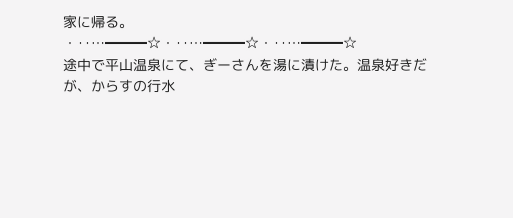家に帰る。
・‥…━━━☆・‥…━━━☆・‥…━━━☆
途中で平山温泉にて、ぎーさんを湯に漬けた。温泉好きだが、からすの行水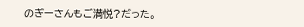のぎーさんもご満悦?だった。